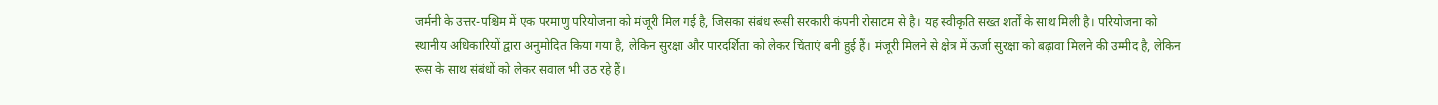जर्मनी के उत्तर-पश्चिम में एक परमाणु परियोजना को मंजूरी मिल गई है, जिसका संबंध रूसी सरकारी कंपनी रोसाटम से है। यह स्वीकृति सख्त शर्तों के साथ मिली है। परियोजना को स्थानीय अधिकारियों द्वारा अनुमोदित किया गया है, लेकिन सुरक्षा और पारदर्शिता को लेकर चिंताएं बनी हुई हैं। मंजूरी मिलने से क्षेत्र में ऊर्जा सुरक्षा को बढ़ावा मिलने की उम्मीद है, लेकिन रूस के साथ संबंधों को लेकर सवाल भी उठ रहे हैं।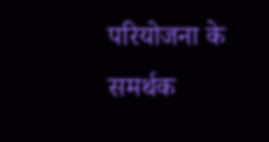परियोजना के समर्थक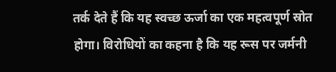तर्क देते हैं कि यह स्वच्छ ऊर्जा का एक महत्वपूर्ण स्रोत होगा। विरोधियों का कहना है कि यह रूस पर जर्मनी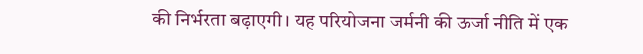की निर्भरता बढ़ाएगी। यह परियोजना जर्मनी की ऊर्जा नीति में एक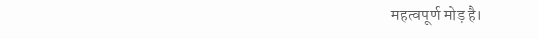महत्वपूर्ण मोड़ है।